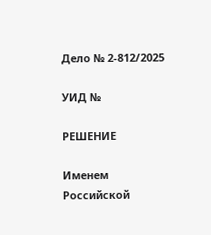Дело № 2-812/2025

УИД №

РЕШЕНИЕ

Именем Российской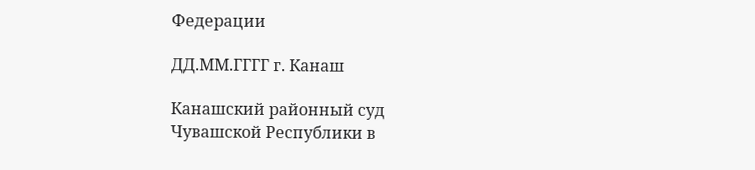Федерации

ДД.ММ.ГГГГ г. Канаш

Канашский районный суд Чувашской Республики в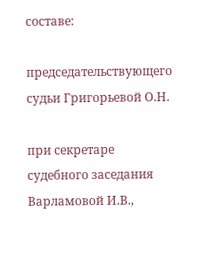составе:

председательствующего судьи Григорьевой О.Н.

при секретаре судебного заседания Варламовой И.В.,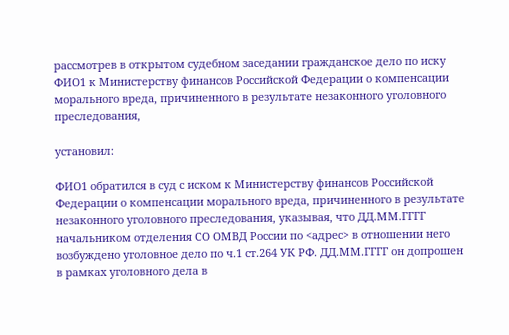рассмотрев в открытом судебном заседании гражданское дело по иску ФИО1 к Министерству финансов Российской Федерации о компенсации морального вреда, причиненного в результате незаконного уголовного преследования,

установил:

ФИО1 обратился в суд с иском к Министерству финансов Российской Федерации о компенсации морального вреда, причиненного в результате незаконного уголовного преследования, указывая, что ДД.ММ.ГГГГ начальником отделения СО ОМВД России по <адрес> в отношении него возбуждено уголовное дело по ч.1 ст.264 УК РФ. ДД.ММ.ГГГГ он допрошен в рамках уголовного дела в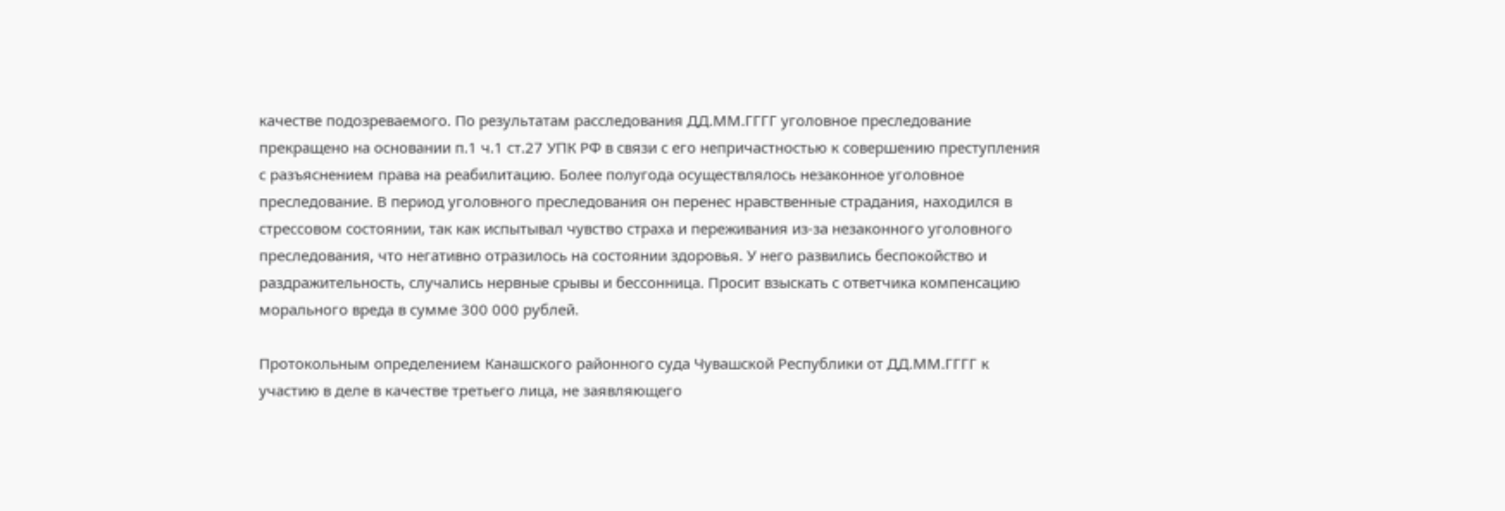качестве подозреваемого. По результатам расследования ДД.ММ.ГГГГ уголовное преследование прекращено на основании п.1 ч.1 ст.27 УПК РФ в связи с его непричастностью к совершению преступления с разъяснением права на реабилитацию. Более полугода осуществлялось незаконное уголовное преследование. В период уголовного преследования он перенес нравственные страдания, находился в стрессовом состоянии, так как испытывал чувство страха и переживания из-за незаконного уголовного преследования, что негативно отразилось на состоянии здоровья. У него развились беспокойство и раздражительность, случались нервные срывы и бессонница. Просит взыскать с ответчика компенсацию морального вреда в сумме 300 000 рублей.

Протокольным определением Канашского районного суда Чувашской Республики от ДД.ММ.ГГГГ к участию в деле в качестве третьего лица, не заявляющего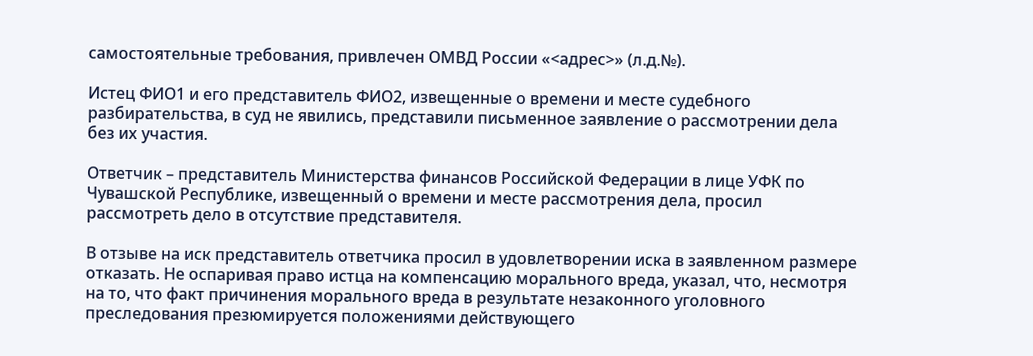самостоятельные требования, привлечен ОМВД России «<адрес>» (л.д.№).

Истец ФИО1 и его представитель ФИО2, извещенные о времени и месте судебного разбирательства, в суд не явились, представили письменное заявление о рассмотрении дела без их участия.

Ответчик – представитель Министерства финансов Российской Федерации в лице УФК по Чувашской Республике, извещенный о времени и месте рассмотрения дела, просил рассмотреть дело в отсутствие представителя.

В отзыве на иск представитель ответчика просил в удовлетворении иска в заявленном размере отказать. Не оспаривая право истца на компенсацию морального вреда, указал, что, несмотря на то, что факт причинения морального вреда в результате незаконного уголовного преследования презюмируется положениями действующего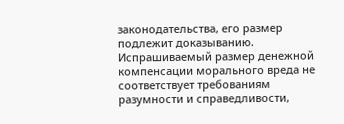законодательства, его размер подлежит доказыванию. Испрашиваемый размер денежной компенсации морального вреда не соответствует требованиям разумности и справедливости,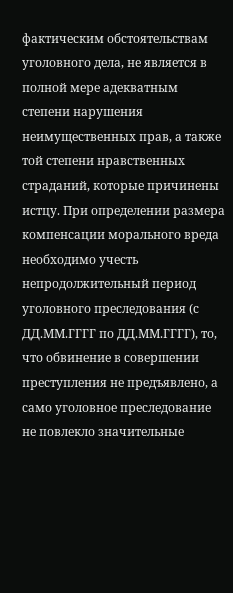фактическим обстоятельствам уголовного дела, не является в полной мере адекватным степени нарушения неимущественных прав, а также той степени нравственных страданий, которые причинены истцу. При определении размера компенсации морального вреда необходимо учесть непродолжительный период уголовного преследования (с ДД.ММ.ГГГГ по ДД.ММ.ГГГГ), то, что обвинение в совершении преступления не предъявлено, а само уголовное преследование не повлекло значительные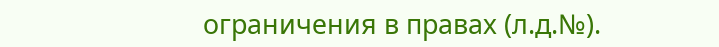ограничения в правах (л.д.№).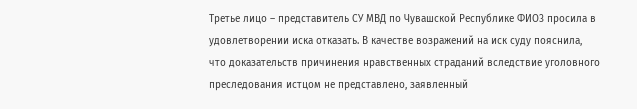Третье лицо – представитель СУ МВД по Чувашской Республике ФИО3 просила в удовлетворении иска отказать. В качестве возражений на иск суду пояснила, что доказательств причинения нравственных страданий вследствие уголовного преследования истцом не представлено, заявленный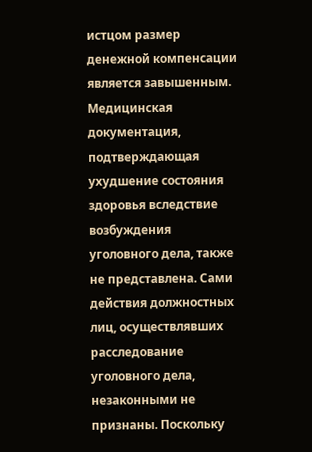истцом размер денежной компенсации является завышенным. Медицинская документация, подтверждающая ухудшение состояния здоровья вследствие возбуждения уголовного дела, также не представлена. Сами действия должностных лиц, осуществлявших расследование уголовного дела, незаконными не признаны. Поскольку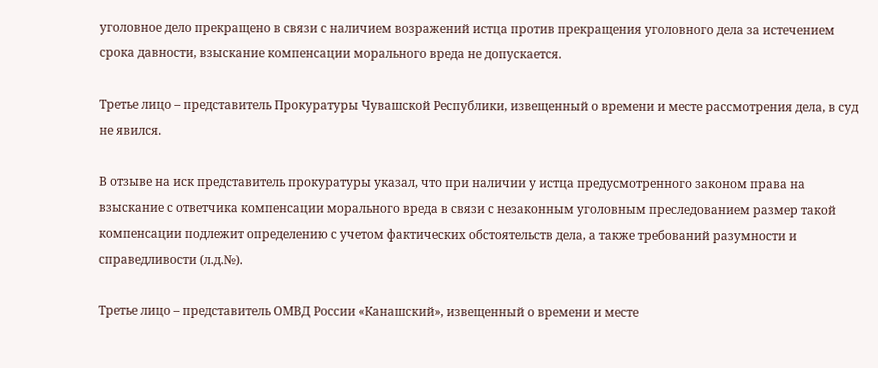уголовное дело прекращено в связи с наличием возражений истца против прекращения уголовного дела за истечением срока давности, взыскание компенсации морального вреда не допускается.

Третье лицо – представитель Прокуратуры Чувашской Республики, извещенный о времени и месте рассмотрения дела, в суд не явился.

В отзыве на иск представитель прокуратуры указал, что при наличии у истца предусмотренного законом права на взыскание с ответчика компенсации морального вреда в связи с незаконным уголовным преследованием размер такой компенсации подлежит определению с учетом фактических обстоятельств дела, а также требований разумности и справедливости (л.д.№).

Третье лицо – представитель ОМВД России «Канашский», извещенный о времени и месте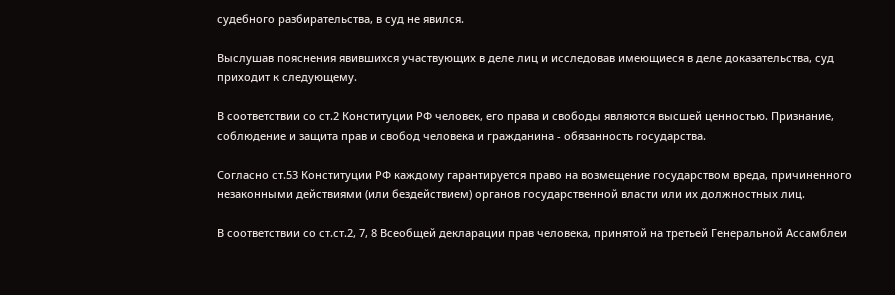судебного разбирательства, в суд не явился.

Выслушав пояснения явившихся участвующих в деле лиц и исследовав имеющиеся в деле доказательства, суд приходит к следующему.

В соответствии со ст.2 Конституции РФ человек, его права и свободы являются высшей ценностью. Признание, соблюдение и защита прав и свобод человека и гражданина - обязанность государства.

Согласно ст.53 Конституции РФ каждому гарантируется право на возмещение государством вреда, причиненного незаконными действиями (или бездействием) органов государственной власти или их должностных лиц.

В соответствии со ст.ст.2, 7, 8 Всеобщей декларации прав человека, принятой на третьей Генеральной Ассамблеи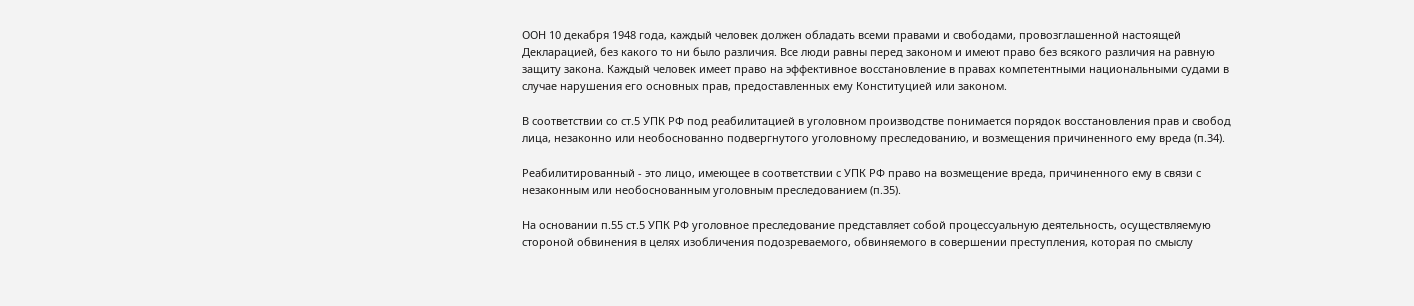ООН 10 декабря 1948 года, каждый человек должен обладать всеми правами и свободами, провозглашенной настоящей Декларацией, без какого то ни было различия. Все люди равны перед законом и имеют право без всякого различия на равную защиту закона. Каждый человек имеет право на эффективное восстановление в правах компетентными национальными судами в случае нарушения его основных прав, предоставленных ему Конституцией или законом.

В соответствии со ст.5 УПК РФ под реабилитацией в уголовном производстве понимается порядок восстановления прав и свобод лица, незаконно или необоснованно подвергнутого уголовному преследованию, и возмещения причиненного ему вреда (п.34).

Реабилитированный - это лицо, имеющее в соответствии с УПК РФ право на возмещение вреда, причиненного ему в связи с незаконным или необоснованным уголовным преследованием (п.35).

На основании п.55 ст.5 УПК РФ уголовное преследование представляет собой процессуальную деятельность, осуществляемую стороной обвинения в целях изобличения подозреваемого, обвиняемого в совершении преступления, которая по смыслу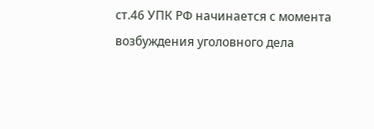ст.46 УПК РФ начинается с момента возбуждения уголовного дела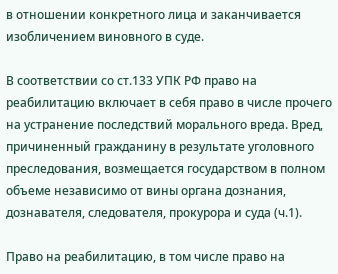в отношении конкретного лица и заканчивается изобличением виновного в суде.

В соответствии со ст.133 УПК РФ право на реабилитацию включает в себя право в числе прочего на устранение последствий морального вреда. Вред, причиненный гражданину в результате уголовного преследования, возмещается государством в полном объеме независимо от вины органа дознания, дознавателя, следователя, прокурора и суда (ч.1).

Право на реабилитацию, в том числе право на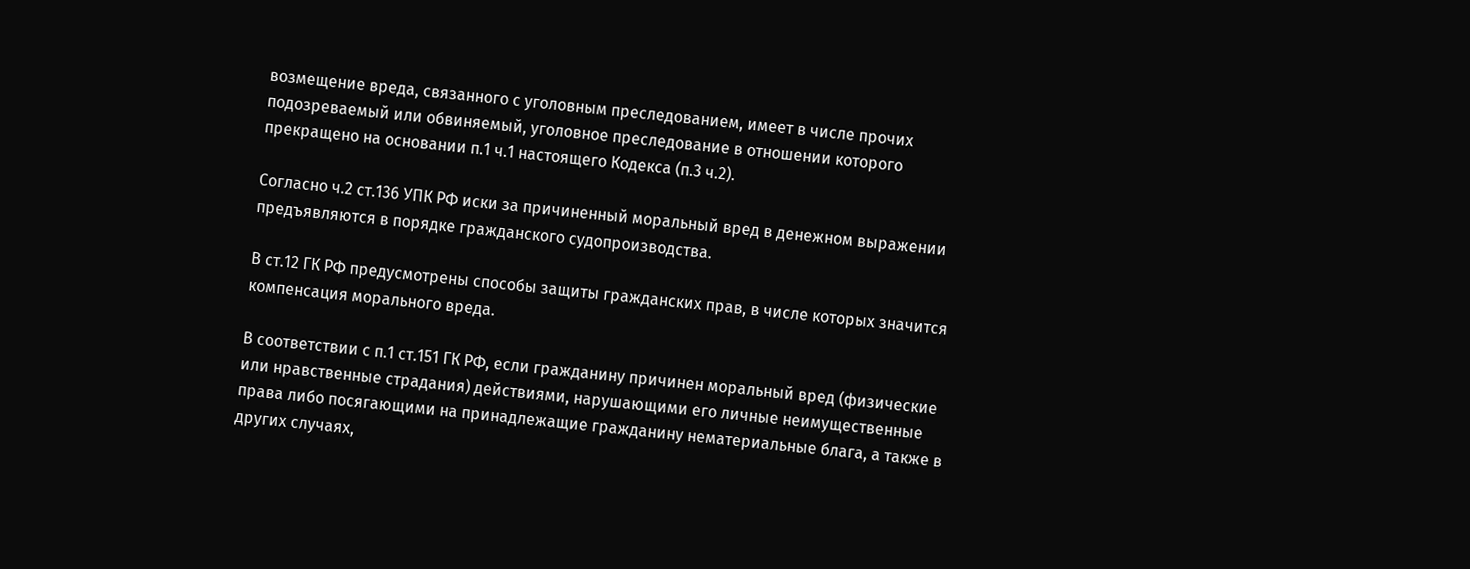возмещение вреда, связанного с уголовным преследованием, имеет в числе прочих подозреваемый или обвиняемый, уголовное преследование в отношении которого прекращено на основании п.1 ч.1 настоящего Кодекса (п.3 ч.2).

Согласно ч.2 ст.136 УПК РФ иски за причиненный моральный вред в денежном выражении предъявляются в порядке гражданского судопроизводства.

В ст.12 ГК РФ предусмотрены способы защиты гражданских прав, в числе которых значится компенсация морального вреда.

В соответствии с п.1 ст.151 ГК РФ, если гражданину причинен моральный вред (физические или нравственные страдания) действиями, нарушающими его личные неимущественные права либо посягающими на принадлежащие гражданину нематериальные блага, а также в других случаях,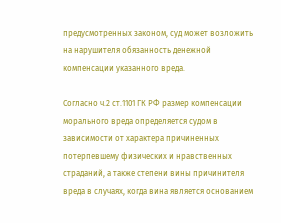предусмотренных законом, суд может возложить на нарушителя обязанность денежной компенсации указанного вреда.

Согласно ч.2 ст.1101 ГК РФ размер компенсации морального вреда определяется судом в зависимости от характера причиненных потерпевшему физических и нравственных страданий, а также степени вины причинителя вреда в случаях, когда вина является основанием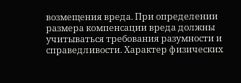возмещения вреда. При определении размера компенсации вреда должны учитываться требования разумности и справедливости. Характер физических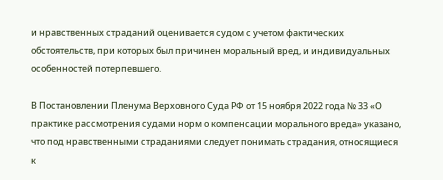и нравственных страданий оценивается судом с учетом фактических обстоятельств, при которых был причинен моральный вред, и индивидуальных особенностей потерпевшего.

В Постановлении Пленума Верховного Суда РФ от 15 ноября 2022 года № 33 «О практике рассмотрения судами норм о компенсации морального вреда» указано, что под нравственными страданиями следует понимать страдания, относящиеся к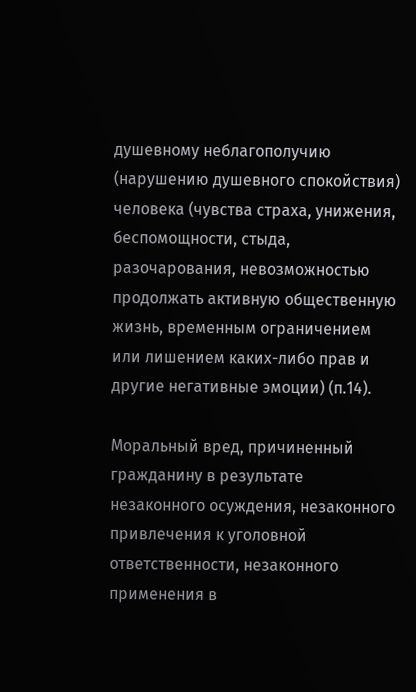душевному неблагополучию (нарушению душевного спокойствия) человека (чувства страха, унижения, беспомощности, стыда, разочарования, невозможностью продолжать активную общественную жизнь, временным ограничением или лишением каких-либо прав и другие негативные эмоции) (п.14).

Моральный вред, причиненный гражданину в результате незаконного осуждения, незаконного привлечения к уголовной ответственности, незаконного применения в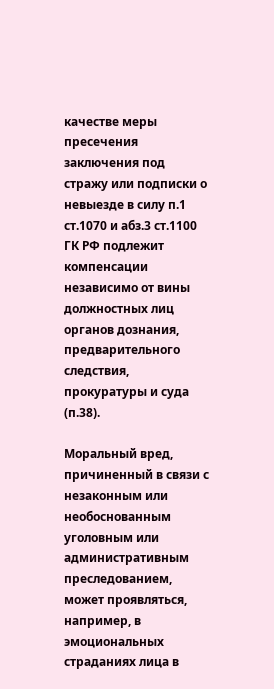качестве меры пресечения заключения под стражу или подписки о невыезде в силу п.1 ст.1070 и абз.3 ст.1100 ГК РФ подлежит компенсации независимо от вины должностных лиц органов дознания, предварительного следствия, прокуратуры и суда (п.38).

Моральный вред, причиненный в связи с незаконным или необоснованным уголовным или административным преследованием, может проявляться, например, в эмоциональных страданиях лица в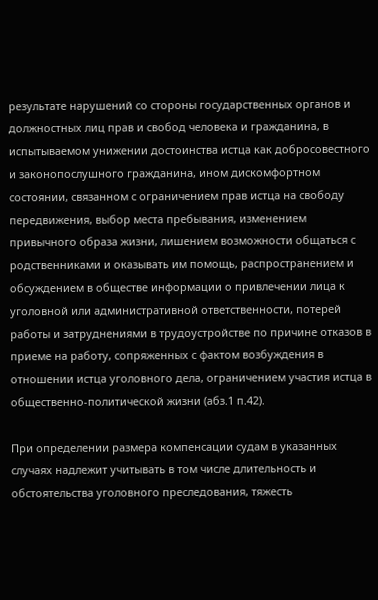результате нарушений со стороны государственных органов и должностных лиц прав и свобод человека и гражданина, в испытываемом унижении достоинства истца как добросовестного и законопослушного гражданина, ином дискомфортном состоянии, связанном с ограничением прав истца на свободу передвижения, выбор места пребывания, изменением привычного образа жизни, лишением возможности общаться с родственниками и оказывать им помощь, распространением и обсуждением в обществе информации о привлечении лица к уголовной или административной ответственности, потерей работы и затруднениями в трудоустройстве по причине отказов в приеме на работу, сопряженных с фактом возбуждения в отношении истца уголовного дела, ограничением участия истца в общественно-политической жизни (абз.1 п.42).

При определении размера компенсации судам в указанных случаях надлежит учитывать в том числе длительность и обстоятельства уголовного преследования, тяжесть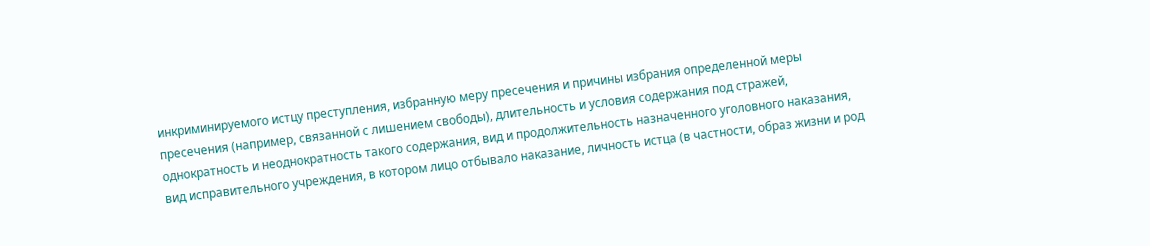инкриминируемого истцу преступления, избранную меру пресечения и причины избрания определенной меры пресечения (например, связанной с лишением свободы), длительность и условия содержания под стражей, однократность и неоднократность такого содержания, вид и продолжительность назначенного уголовного наказания, вид исправительного учреждения, в котором лицо отбывало наказание, личность истца (в частности, образ жизни и род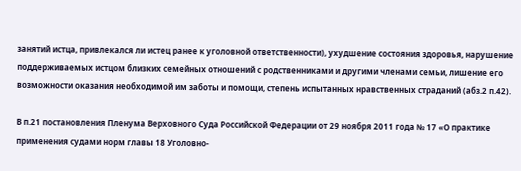занятий истца, привлекался ли истец ранее к уголовной ответственности), ухудшение состояния здоровья, нарушение поддерживаемых истцом близких семейных отношений с родственниками и другими членами семьи, лишение его возможности оказания необходимой им заботы и помощи, степень испытанных нравственных страданий (абз.2 п.42).

В п.21 постановления Пленума Верховного Суда Российской Федерации от 29 ноября 2011 года № 17 «О практике применения судами норм главы 18 Уголовно-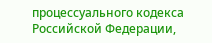процессуального кодекса Российской Федерации,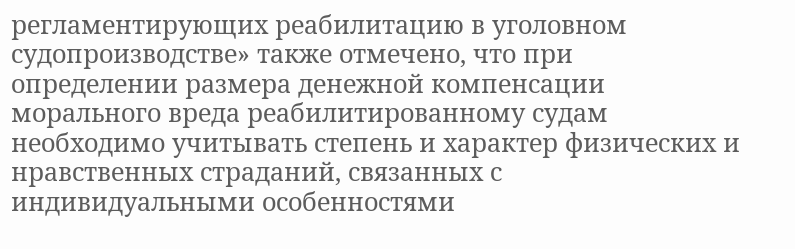регламентирующих реабилитацию в уголовном судопроизводстве» также отмечено, что при определении размера денежной компенсации морального вреда реабилитированному судам необходимо учитывать степень и характер физических и нравственных страданий, связанных с индивидуальными особенностями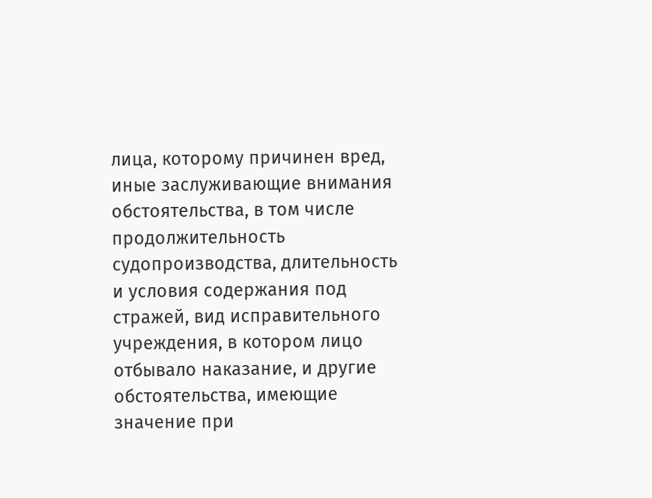лица, которому причинен вред, иные заслуживающие внимания обстоятельства, в том числе продолжительность судопроизводства, длительность и условия содержания под стражей, вид исправительного учреждения, в котором лицо отбывало наказание, и другие обстоятельства, имеющие значение при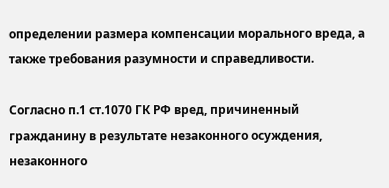определении размера компенсации морального вреда, а также требования разумности и справедливости.

Согласно п.1 ст.1070 ГК РФ вред, причиненный гражданину в результате незаконного осуждения, незаконного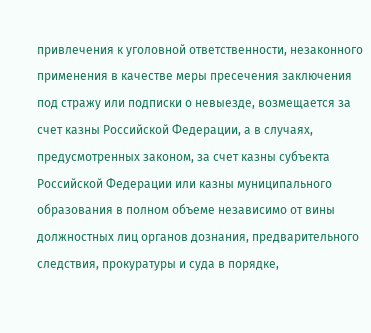привлечения к уголовной ответственности, незаконного применения в качестве меры пресечения заключения под стражу или подписки о невыезде, возмещается за счет казны Российской Федерации, а в случаях, предусмотренных законом, за счет казны субъекта Российской Федерации или казны муниципального образования в полном объеме независимо от вины должностных лиц органов дознания, предварительного следствия, прокуратуры и суда в порядке,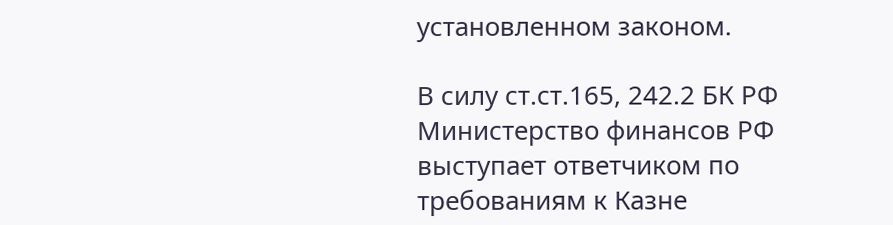установленном законом.

В силу ст.ст.165, 242.2 БК РФ Министерство финансов РФ выступает ответчиком по требованиям к Казне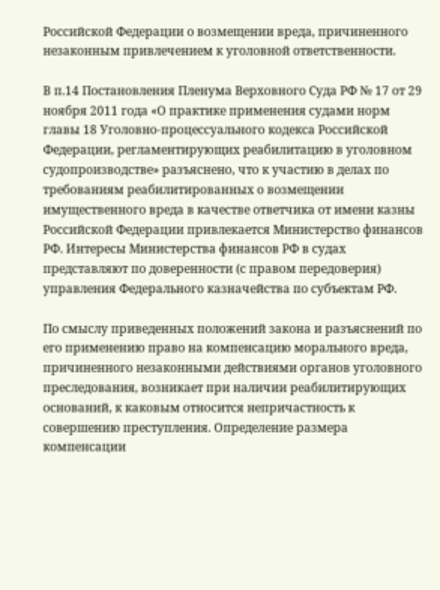Российской Федерации о возмещении вреда, причиненного незаконным привлечением к уголовной ответственности.

В п.14 Постановления Пленума Верховного Суда РФ № 17 от 29 ноября 2011 года «О практике применения судами норм главы 18 Уголовно-процессуального кодекса Российской Федерации, регламентирующих реабилитацию в уголовном судопроизводстве» разъяснено, что к участию в делах по требованиям реабилитированных о возмещении имущественного вреда в качестве ответчика от имени казны Российской Федерации привлекается Министерство финансов РФ. Интересы Министерства финансов РФ в судах представляют по доверенности (с правом передоверия) управления Федерального казначейства по субъектам РФ.

По смыслу приведенных положений закона и разъяснений по его применению право на компенсацию морального вреда, причиненного незаконными действиями органов уголовного преследования, возникает при наличии реабилитирующих оснований, к каковым относится непричастность к совершению преступления. Определение размера компенсации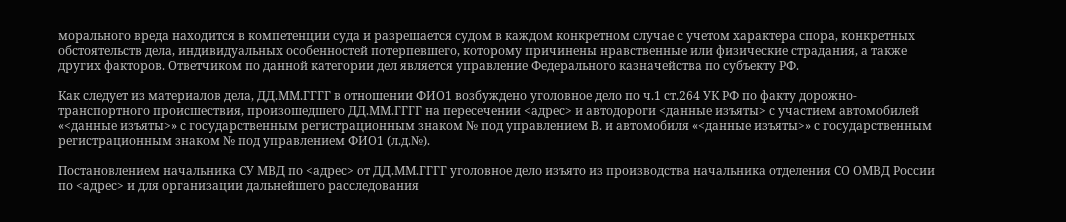морального вреда находится в компетенции суда и разрешается судом в каждом конкретном случае с учетом характера спора, конкретных обстоятельств дела, индивидуальных особенностей потерпевшего, которому причинены нравственные или физические страдания, а также других факторов. Ответчиком по данной категории дел является управление Федерального казначейства по субъекту РФ.

Как следует из материалов дела, ДД.ММ.ГГГГ в отношении ФИО1 возбуждено уголовное дело по ч.1 ст.264 УК РФ по факту дорожно-транспортного происшествия, произошедшего ДД.ММ.ГГГГ на пересечении <адрес> и автодороги <данные изъяты> с участием автомобилей «<данные изъяты>» с государственным регистрационным знаком № под управлением В. и автомобиля «<данные изъяты>» с государственным регистрационным знаком № под управлением ФИО1 (л.д.№).

Постановлением начальника СУ МВД по <адрес> от ДД.ММ.ГГГГ уголовное дело изъято из производства начальника отделения СО ОМВД России по <адрес> и для организации дальнейшего расследования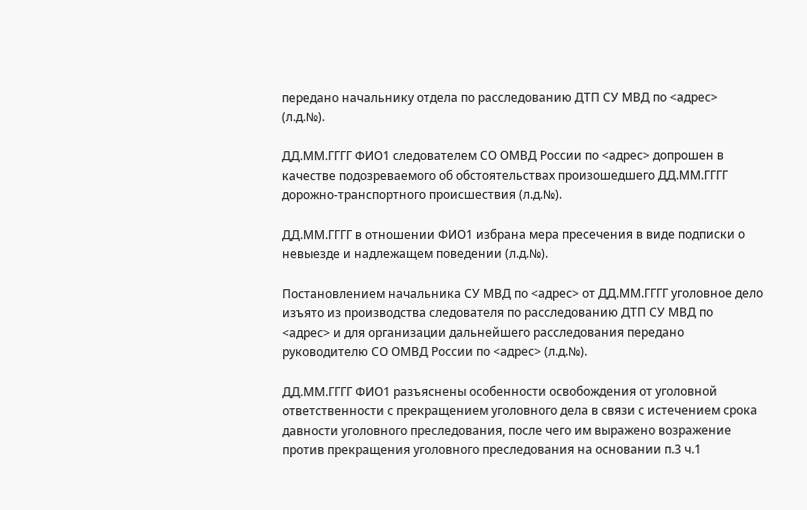передано начальнику отдела по расследованию ДТП СУ МВД по <адрес> (л.д.№).

ДД.ММ.ГГГГ ФИО1 следователем СО ОМВД России по <адрес> допрошен в качестве подозреваемого об обстоятельствах произошедшего ДД.ММ.ГГГГ дорожно-транспортного происшествия (л.д.№).

ДД.ММ.ГГГГ в отношении ФИО1 избрана мера пресечения в виде подписки о невыезде и надлежащем поведении (л.д.№).

Постановлением начальника СУ МВД по <адрес> от ДД.ММ.ГГГГ уголовное дело изъято из производства следователя по расследованию ДТП СУ МВД по <адрес> и для организации дальнейшего расследования передано руководителю СО ОМВД России по <адрес> (л.д.№).

ДД.ММ.ГГГГ ФИО1 разъяснены особенности освобождения от уголовной ответственности с прекращением уголовного дела в связи с истечением срока давности уголовного преследования, после чего им выражено возражение против прекращения уголовного преследования на основании п.3 ч.1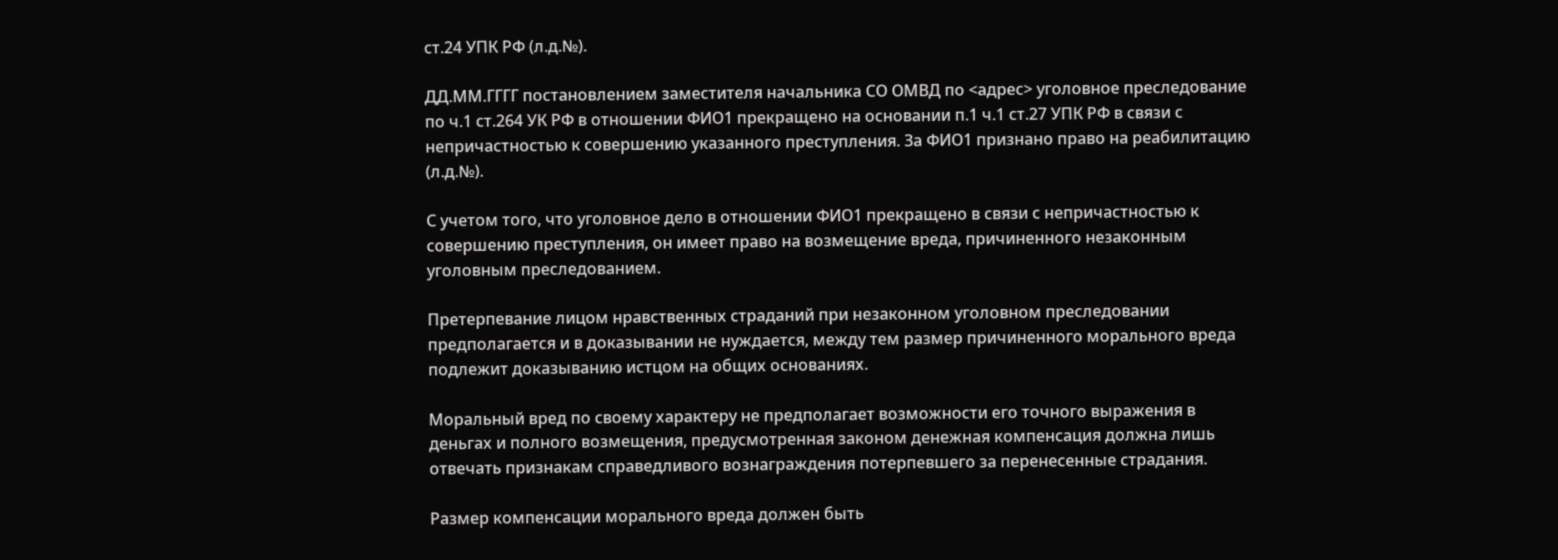ст.24 УПК РФ (л.д.№).

ДД.ММ.ГГГГ постановлением заместителя начальника СО ОМВД по <адрес> уголовное преследование по ч.1 ст.264 УК РФ в отношении ФИО1 прекращено на основании п.1 ч.1 ст.27 УПК РФ в связи с непричастностью к совершению указанного преступления. За ФИО1 признано право на реабилитацию (л.д.№).

С учетом того, что уголовное дело в отношении ФИО1 прекращено в связи с непричастностью к совершению преступления, он имеет право на возмещение вреда, причиненного незаконным уголовным преследованием.

Претерпевание лицом нравственных страданий при незаконном уголовном преследовании предполагается и в доказывании не нуждается, между тем размер причиненного морального вреда подлежит доказыванию истцом на общих основаниях.

Моральный вред по своему характеру не предполагает возможности его точного выражения в деньгах и полного возмещения, предусмотренная законом денежная компенсация должна лишь отвечать признакам справедливого вознаграждения потерпевшего за перенесенные страдания.

Размер компенсации морального вреда должен быть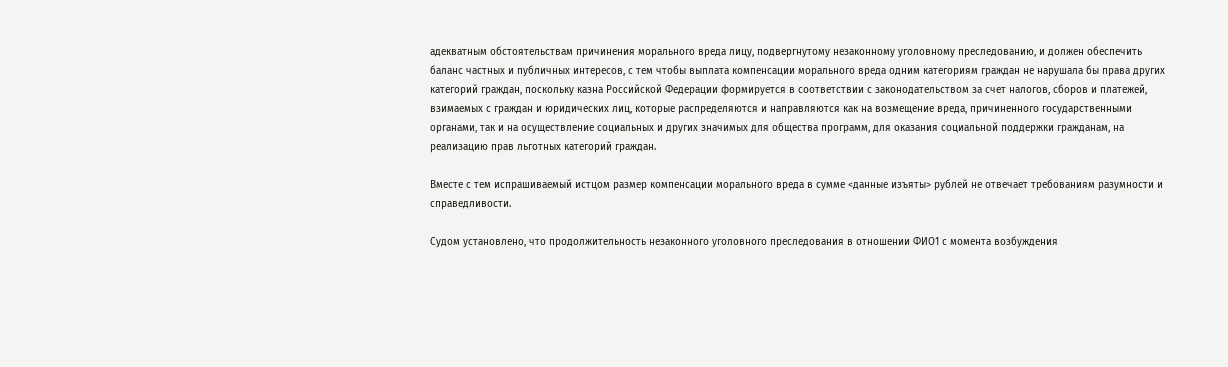адекватным обстоятельствам причинения морального вреда лицу, подвергнутому незаконному уголовному преследованию, и должен обеспечить баланс частных и публичных интересов, с тем чтобы выплата компенсации морального вреда одним категориям граждан не нарушала бы права других категорий граждан, поскольку казна Российской Федерации формируется в соответствии с законодательством за счет налогов, сборов и платежей, взимаемых с граждан и юридических лиц, которые распределяются и направляются как на возмещение вреда, причиненного государственными органами, так и на осуществление социальных и других значимых для общества программ, для оказания социальной поддержки гражданам, на реализацию прав льготных категорий граждан.

Вместе с тем испрашиваемый истцом размер компенсации морального вреда в сумме <данные изъяты> рублей не отвечает требованиям разумности и справедливости.

Судом установлено, что продолжительность незаконного уголовного преследования в отношении ФИО1 с момента возбуждения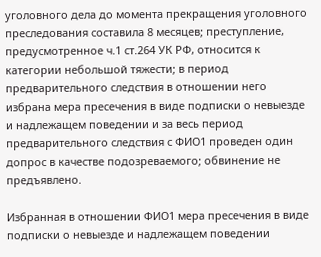уголовного дела до момента прекращения уголовного преследования составила 8 месяцев; преступление, предусмотренное ч.1 ст.264 УК РФ, относится к категории небольшой тяжести; в период предварительного следствия в отношении него избрана мера пресечения в виде подписки о невыезде и надлежащем поведении и за весь период предварительного следствия с ФИО1 проведен один допрос в качестве подозреваемого; обвинение не предъявлено.

Избранная в отношении ФИО1 мера пресечения в виде подписки о невыезде и надлежащем поведении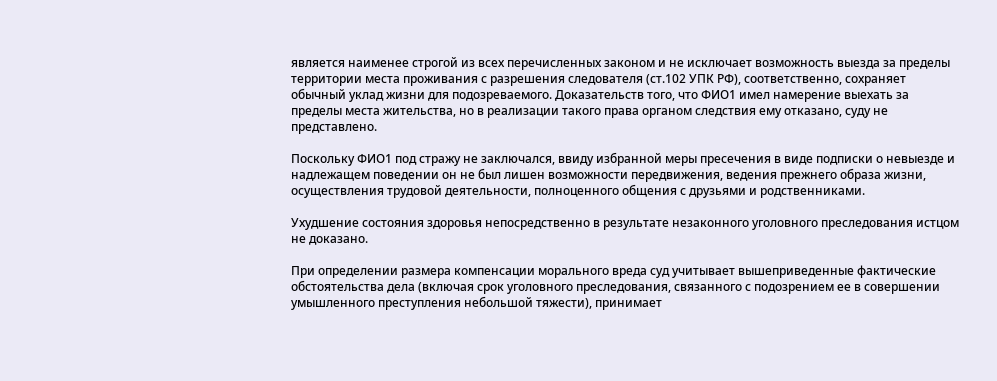является наименее строгой из всех перечисленных законом и не исключает возможность выезда за пределы территории места проживания с разрешения следователя (ст.102 УПК РФ), соответственно, сохраняет обычный уклад жизни для подозреваемого. Доказательств того, что ФИО1 имел намерение выехать за пределы места жительства, но в реализации такого права органом следствия ему отказано, суду не представлено.

Поскольку ФИО1 под стражу не заключался, ввиду избранной меры пресечения в виде подписки о невыезде и надлежащем поведении он не был лишен возможности передвижения, ведения прежнего образа жизни, осуществления трудовой деятельности, полноценного общения с друзьями и родственниками.

Ухудшение состояния здоровья непосредственно в результате незаконного уголовного преследования истцом не доказано.

При определении размера компенсации морального вреда суд учитывает вышеприведенные фактические обстоятельства дела (включая срок уголовного преследования, связанного с подозрением ее в совершении умышленного преступления небольшой тяжести), принимает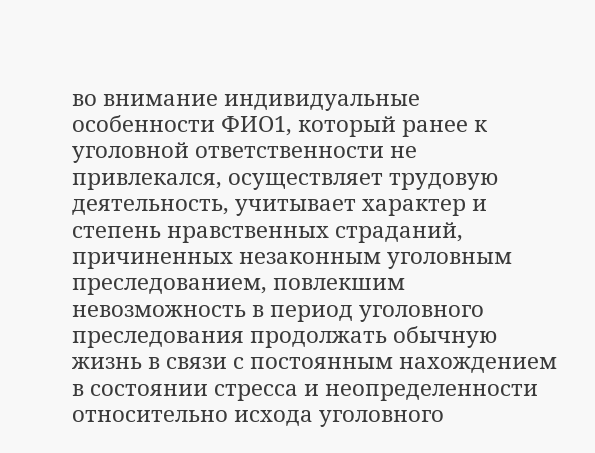во внимание индивидуальные особенности ФИО1, который ранее к уголовной ответственности не привлекался, осуществляет трудовую деятельность, учитывает характер и степень нравственных страданий, причиненных незаконным уголовным преследованием, повлекшим невозможность в период уголовного преследования продолжать обычную жизнь в связи с постоянным нахождением в состоянии стресса и неопределенности относительно исхода уголовного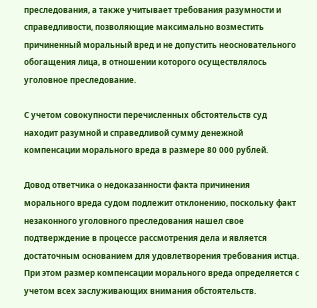преследования, а также учитывает требования разумности и справедливости, позволяющие максимально возместить причиненный моральный вред и не допустить неосновательного обогащения лица, в отношении которого осуществлялось уголовное преследование.

С учетом совокупности перечисленных обстоятельств суд находит разумной и справедливой сумму денежной компенсации морального вреда в размере 80 000 рублей.

Довод ответчика о недоказанности факта причинения морального вреда судом подлежит отклонению, поскольку факт незаконного уголовного преследования нашел свое подтверждение в процессе рассмотрения дела и является достаточным основанием для удовлетворения требования истца. При этом размер компенсации морального вреда определяется с учетом всех заслуживающих внимания обстоятельств.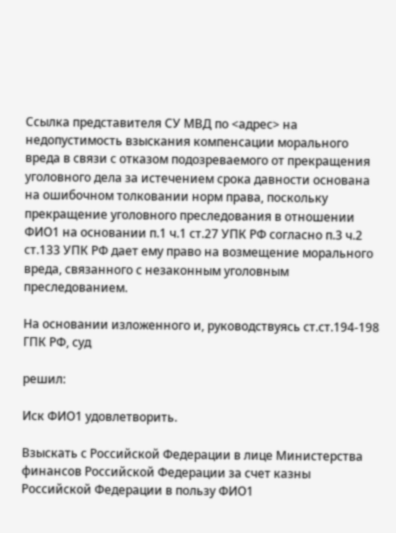Ссылка представителя СУ МВД по <адрес> на недопустимость взыскания компенсации морального вреда в связи с отказом подозреваемого от прекращения уголовного дела за истечением срока давности основана на ошибочном толковании норм права, поскольку прекращение уголовного преследования в отношении ФИО1 на основании п.1 ч.1 ст.27 УПК РФ согласно п.3 ч.2 ст.133 УПК РФ дает ему право на возмещение морального вреда, связанного с незаконным уголовным преследованием.

На основании изложенного и, руководствуясь ст.ст.194-198 ГПК РФ, суд

решил:

Иск ФИО1 удовлетворить.

Взыскать с Российской Федерации в лице Министерства финансов Российской Федерации за счет казны Российской Федерации в пользу ФИО1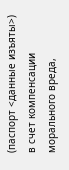(паспорт <данные изъяты>) в счет компенсации морального вреда,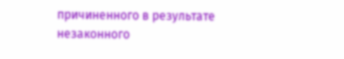причиненного в результате незаконного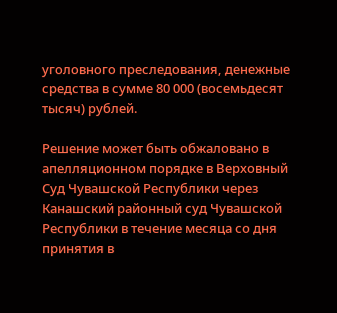уголовного преследования, денежные средства в сумме 80 000 (восемьдесят тысяч) рублей.

Решение может быть обжаловано в апелляционном порядке в Верховный Суд Чувашской Республики через Канашский районный суд Чувашской Республики в течение месяца со дня принятия в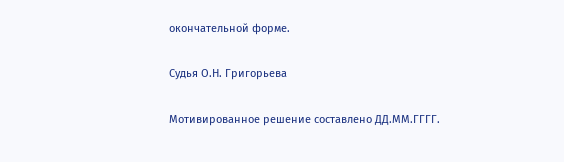окончательной форме.

Судья О.Н. Григорьева

Мотивированное решение составлено ДД.ММ.ГГГГ.